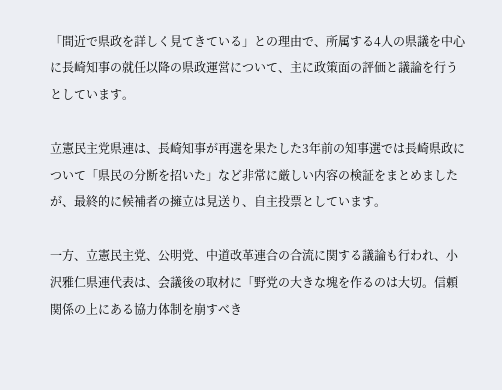「間近で県政を詳しく見てきている」との理由で、所属する4人の県議を中心に長崎知事の就任以降の県政運営について、主に政策面の評価と議論を行うとしています。

立憲民主党県連は、長崎知事が再選を果たした3年前の知事選では長崎県政について「県民の分断を招いた」など非常に厳しい内容の検証をまとめましたが、最終的に候補者の擁立は見送り、自主投票としています。

一方、立憲民主党、公明党、中道改革連合の合流に関する議論も行われ、小沢雅仁県連代表は、会議後の取材に「野党の大きな塊を作るのは大切。信頼関係の上にある協力体制を崩すべき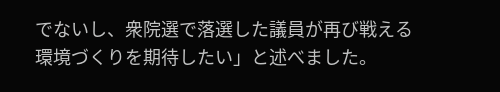でないし、衆院選で落選した議員が再び戦える環境づくりを期待したい」と述べました。